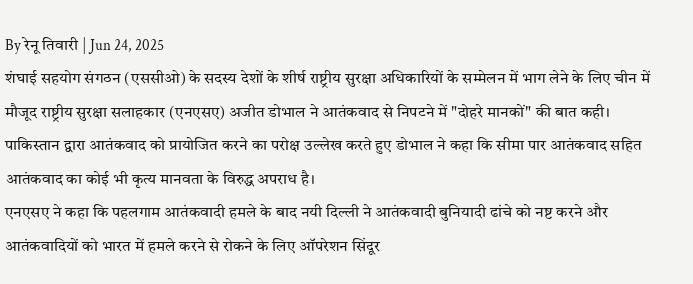By रेनू तिवारी | Jun 24, 2025
शंघाई सहयोग संगठन (एससीओ) के सदस्य देशों के शीर्ष राष्ट्रीय सुरक्षा अधिकारियों के सम्मेलन में भाग लेने के लिए चीन में मौजूद राष्ट्रीय सुरक्षा सलाहकार (एनएसए) अजीत डोभाल ने आतंकवाद से निपटने में "दोहरे मानकों" की बात कही। पाकिस्तान द्वारा आतंकवाद को प्रायोजित करने का परोक्ष उल्लेख करते हुए डोभाल ने कहा कि सीमा पार आतंकवाद सहित आतंकवाद का कोई भी कृत्य मानवता के विरुद्ध अपराध है।
एनएसए ने कहा कि पहलगाम आतंकवादी हमले के बाद नयी दिल्ली ने आतंकवादी बुनियादी ढांचे को नष्ट करने और आतंकवादियों को भारत में हमले करने से रोकने के लिए ऑपरेशन सिंदूर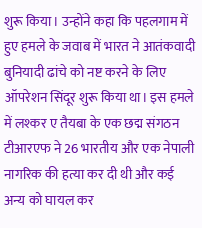शुरू किया। उन्होंने कहा कि पहलगाम में हुए हमले के जवाब में भारत ने आतंकवादी बुनियादी ढांचे को नष्ट करने के लिए ऑपरेशन सिंदूर शुरू किया था। इस हमले में लश्कर ए तैयबा के एक छद्म संगठन टीआरएफ ने 26 भारतीय और एक नेपाली नागरिक की हत्या कर दी थी और कई अन्य को घायल कर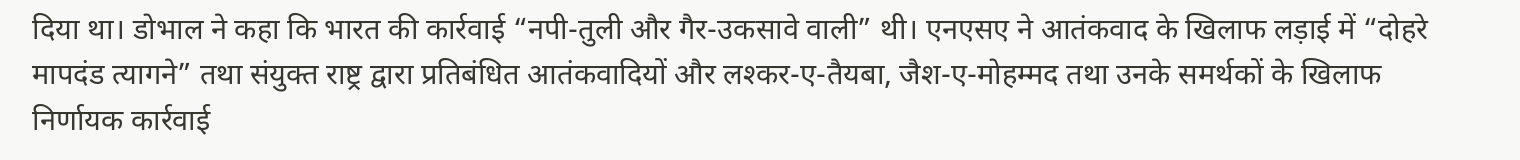दिया था। डोभाल ने कहा कि भारत की कार्रवाई “नपी-तुली और गैर-उकसावे वाली” थी। एनएसए ने आतंकवाद के खिलाफ लड़ाई में “दोहरे मापदंड त्यागने” तथा संयुक्त राष्ट्र द्वारा प्रतिबंधित आतंकवादियों और लश्कर-ए-तैयबा, जैश-ए-मोहम्मद तथा उनके समर्थकों के खिलाफ निर्णायक कार्रवाई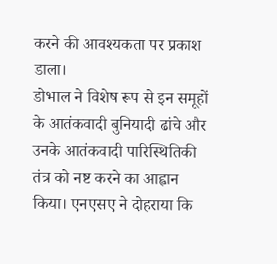करने की आवश्यकता पर प्रकाश डाला।
डोभाल ने विशेष रूप से इन समूहों के आतंकवादी बुनियादी ढांचे और उनके आतंकवादी पारिस्थितिकी तंत्र को नष्ट करने का आह्वान किया। एनएसए ने दोहराया कि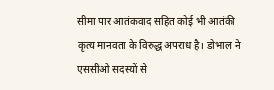सीमा पार आतंकवाद सहित कोई भी आतंकी कृत्य मानवता के विरुद्ध अपराध है। डोभाल ने एससीओ सदस्यों से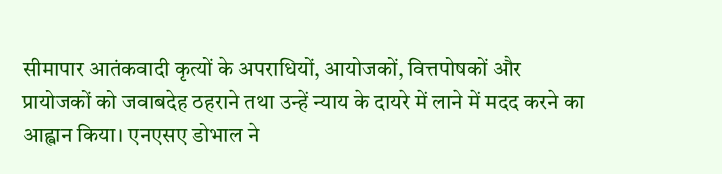सीमापार आतंकवादी कृत्यों के अपराधियों, आयोजकों, वित्तपोषकों और प्रायोजकों को जवाबदेह ठहराने तथा उन्हें न्याय के दायरे में लाने में मदद करने का आह्वान किया। एनएसए डोभाल ने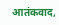आतंकवाद,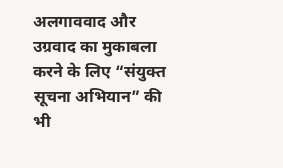अलगाववाद और उग्रवाद का मुकाबला करने के लिए “संयुक्त सूचना अभियान” की भी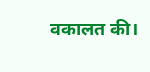वकालत की।